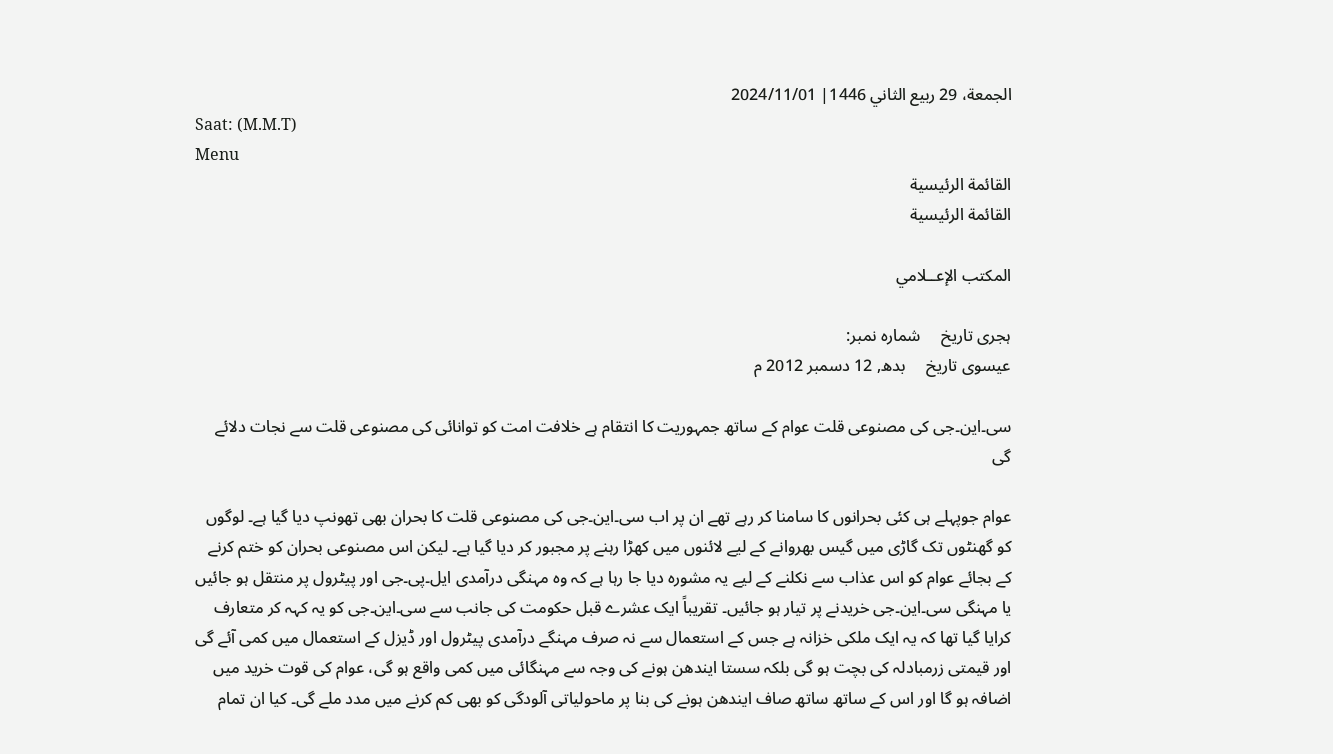الجمعة، 29 ربيع الثاني 1446| 2024/11/01
Saat: (M.M.T)
Menu
القائمة الرئيسية
القائمة الرئيسية

المكتب الإعــلامي

ہجری تاریخ     شمارہ نمبر:
عیسوی تاریخ     بدھ, 12 دسمبر 2012 م

سی۔این۔جی کی مصنوعی قلت عوام کے ساتھ جمہوریت کا انتقام ہے خلافت امت کو توانائی کی مصنوعی قلت سے نجات دلائے گی

عوام جوپہلے ہی کئی بحرانوں کا سامنا کر رہے تھے ان پر اب سی۔این۔جی کی مصنوعی قلت کا بحران بھی تھونپ دیا گیا ہے۔ لوگوں کو گھنٹوں تک گاڑی میں گیس بھروانے کے لیے لائنوں میں کھڑا رہنے پر مجبور کر دیا گیا ہے۔ لیکن اس مصنوعی بحران کو ختم کرنے کے بجائے عوام کو اس عذاب سے نکلنے کے لیے یہ مشورہ دیا جا رہا ہے کہ وہ مہنگی درآمدی ایل۔پی۔جی اور پیٹرول پر منتقل ہو جائیں یا مہنگی سی۔این۔جی خریدنے پر تیار ہو جائیں۔ تقریباً ایک عشرے قبل حکومت کی جانب سے سی۔این۔جی کو یہ کہہ کر متعارف کرایا گیا تھا کہ یہ ایک ملکی خزانہ ہے جس کے استعمال سے نہ صرف مہنگے درآمدی پیٹرول اور ڈیزل کے استعمال میں کمی آئے گی اور قیمتی زرمبادلہ کی بچت ہو گی بلکہ سستا ایندھن ہونے کی وجہ سے مہنگائی میں کمی واقع ہو گی، عوام کی قوت خرید میں اضافہ ہو گا اور اس کے ساتھ ساتھ صاف ایندھن ہونے کی بنا پر ماحولیاتی آلودگی کو بھی کم کرنے میں مدد ملے گی۔ کیا ان تمام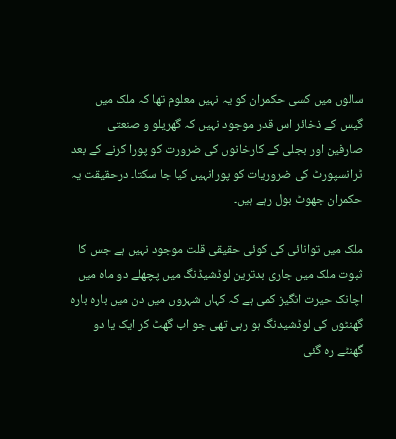سالوں میں کسی حکمران کو یہ نہیں معلوم تھا کہ ملک میں گیس کے ذخائر اس قدر موجود نہیں کہ گھریلو و صنعتی صارفین اور بجلی کے کارخانوں کی ضرورت کو پورا کرنے کے بعد ٹرانسپورٹ کی ضروریات کو پورانہیں کیا جا سکتا۔ درحقیقت یہ حکمران جھوٹ بول رہے ہیں۔

ملک میں توانائی کی کوئی حقیقی قلت موجود نہیں ہے جس کا ثبوت ملک میں جاری بدترین لوڈشیڈنگ میں پچھلے دو ماہ میں اچانک حیرت انگیز کمی ہے کہ کہاں شہروں میں دن میں بارہ بارہ گھنٹوں کی لوڈشیدنگ ہو رہی تھی جو اب گھٹ کر ایک یا دو گھنٹے رہ گئی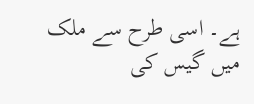ہے۔ اسی طرح سے ملک میں گیس کی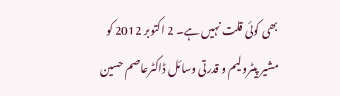بھی کوئی قلت نہیں ہے۔ 2 اکتوبر 2012 کو مشیر پیٹرولیم و قدرتی وسائل ڈاکٹرعاصم حسین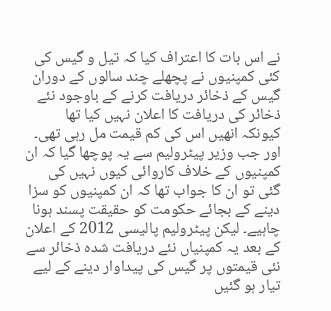نے اس بات کا اعتراف کیا کہ تیل و گیس کی کئی کمپنیوں نے پچھلے چند سالوں کے دوران گیس کے ذخائر دریافت کرنے کے باوجود نئے ذخائر کی دریافت کا اعلان نہیں کیا تھا کیونکہ انھیں اس کی کم قیمت مل رہی تھی۔ اور جب وزیر پیٹرولیم سے یہ پوچھا گیا کہ ان کمپنیوں کے خلاف کاروائی کیوں نہیں کی گئی تو ان کا جواب تھا کہ ان کمپنیوں کو سزا دینے کے بجائے حکومت کو حقیقت پسند ہونا چاہیے۔ لیکن پیٹرولیم پالیسی 2012 کے اعلان کے بعد یہ کمپنیاں نئے دریافت شدہ ذخائر سے نئی قیمتوں پر گیس کی پیداوار دینے کے لیے تیار ہو گئیں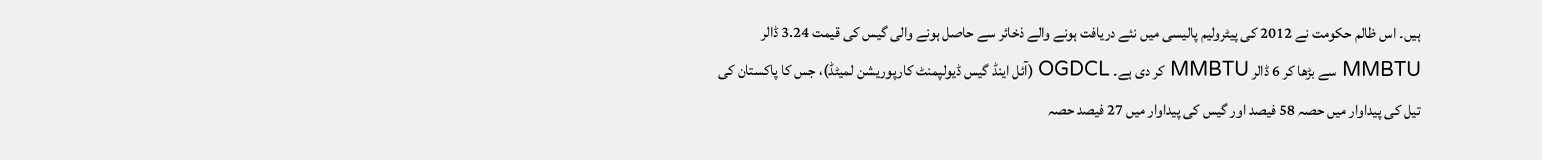ہیں۔ اس ظالم حکومت نے 2012 کی پیٹرولیم پالیسی میں نئے دریافت ہونے والے ذخائر سے حاصل ہونے والی گیس کی قیمت 3.24 ڈالر MMBTU سے بڑھا کر 6 ڈالر MMBTU کر دی ہے۔ OGDCL (آئل اینڈ گیس ڈیولپمنٹ کارپوریشن لمیٹڈ)، جس کا پاکستان کی تیل کی پیداوار میں حصہ 58 فیصد اور گیس کی پیداوار میں 27 فیصد حصہ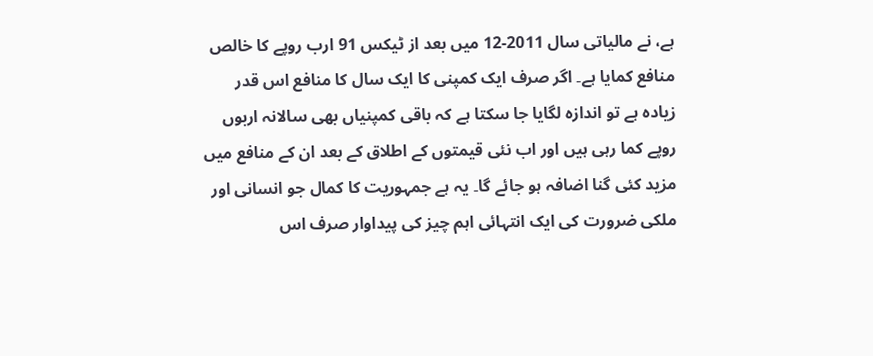ہے، نے مالیاتی سال 2011-12 میں بعد از ٹیکس 91 ارب روپے کا خالص منافع کمایا ہے۔ اگر صرف ایک کمپنی کا ایک سال کا منافع اس قدر زیادہ ہے تو اندازہ لگایا جا سکتا ہے کہ باقی کمپنیاں بھی سالانہ اربوں روپے کما رہی ہیں اور اب نئی قیمتوں کے اطلاق کے بعد ان کے منافع میں مزید کئی گنا اضافہ ہو جائے گا۔ یہ ہے جمہوریت کا کمال جو انسانی اور ملکی ضرورت کی ایک انتہائی اہم چیز کی پیداوار صرف اس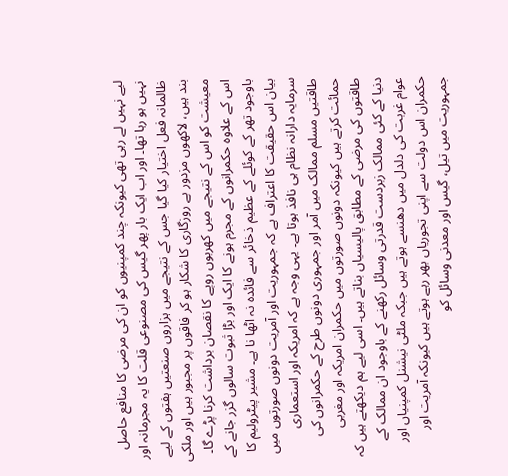لیے نہیں لے رہی تھی کیونکہ چند کمپنیوں کو ان کی مرضی کا منافع حاصل نہیں ہو رہا تھا۔ اور اب ایک بار پھر گیس کی مصنوعی قلت کا یہ مجرمانہ اور ظالمانہ فعل اختیار کیا گیا جس کے نتیجے میں ہزاروں صنعتیں ہفتوں کے لیے بند ہیں، لاکھوں مزدور بے روزگاری کا شکار ہو کر فاقوں پر مجبور ہیں اور ملکی معیشت کو اس کے نتیجے میں کھربوں روپے کا نقصان برداشت کرنا پڑے گا۔ اس کے علاوہ حکمرانوں کے مجرم ہونے کا ایک اور بڑا ثبوت سالوں گزر جانے کے باوجود تھر کے کوئلے کے عظیم ذخائر سے فائدہ نہ اٹھا نا ہے۔ مشیر پیٹرولیم کا بیان اس حقیقت کا اعتراف ہے کہ جمہوریت اور آمریت دونوں صورتوں میں سرمایہ دارانہ نظام ہی نافذ ہوتا ہے۔ یہی وجہ ہے کہ امریکہ اور استعماری طاقتیں مسلم ممالک میں آمر اور جمہوری دونوں طرح کے حکمرانوں کی حمائت کرتے ہیں کیونکہ دونوں صورتوں میں حکمران امریکہ اور مغربی طاقتوں کی مرضی کے مطابق پالیسیاں بناتے ہیں۔ اسی لیے ہم دیکھتے ہیں کہ دنیا کے کئی ممالک زبردست قدرتی وسائل رکھنے کے باوجود ان ممالک کے عوام غربت کی دلدل میں دھنسے ہوتے ہیں جبکہ ملٹی نیشنل کمپنیاں اور حکمران اس دولت سے اپنی تجوریاں بھر رہے ہوتے ہیں کیونکہ آمریت اور جمہوریت میں تیل، گیس اور معدنی وسائل کو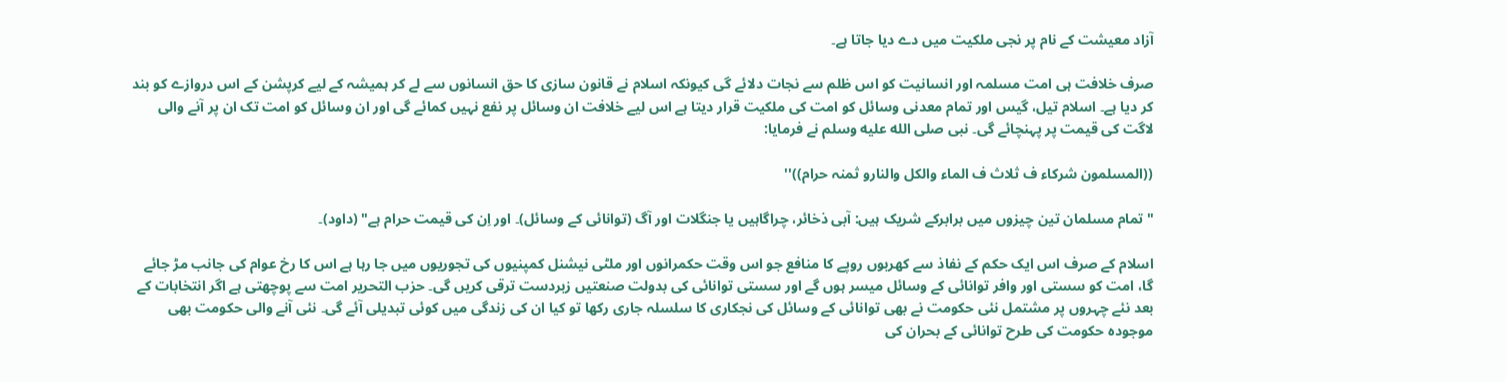آزاد معیشت کے نام پر نجی ملکیت میں دے دیا جاتا ہے۔

صرف خلافت ہی امت مسلمہ اور انسانیت کو اس ظلم سے نجات دلائے گی کیونکہ اسلام نے قانون سازی کا حق انسانوں سے لے کر ہمیشہ کے لیے کرپشن کے اس دروازے کو بند کر دیا ہے۔ اسلام تیل، گیس اور تمام معدنی وسائل کو امت کی ملکیت قرار دیتا ہے اس لیے خلافت ان وسائل پر نفع نہیں کمائے گی اور ان وسائل کو امت تک ان پر آنے والی لاگت کی قیمت پر پہنچائے گی۔ نبی صلى الله عليه وسلم نے فرمایا:

((المسلمون شرکاء ف ثلاث ف الماء والکل والنارو ثمنہ حرام))''

"تمام مسلمان تین چیزوں میں برابرکے شریک ہیں: آبی ذخائر، چراگاہیں یا جنگلات اور آگ (توانائی کے وسائل)۔ اور اِن کی قیمت حرام ہے" (داود)۔

اسلام کے صرف اس ایک حکم کے نفاذ سے کھربوں روپے کا منافع جو اس وقت حکمرانوں اور ملٹی نیشنل کمپنیوں کی تجوریوں میں جا رہا ہے اس کا رخ عوام کی جانب مڑ جائے گا، امت کو سستی اور وافر توانائی کے وسائل میسر ہوں گے اور سستی توانائی کی بدولت صنعتیں زبردست ترقی کریں گی۔ حزب التحریر امت سے پوچھتی ہے اگر انتخابات کے بعد نئے چہروں پر مشتمل نئی حکومت نے بھی توانائی کے وسائل کی نجکاری کا سلسلہ جاری رکھا تو کیا ان کی زندگی میں کوئی تبدیلی آئے گی۔ نئی آنے والی حکومت بھی موجودہ حکومت کی طرح توانائی کے بحران کی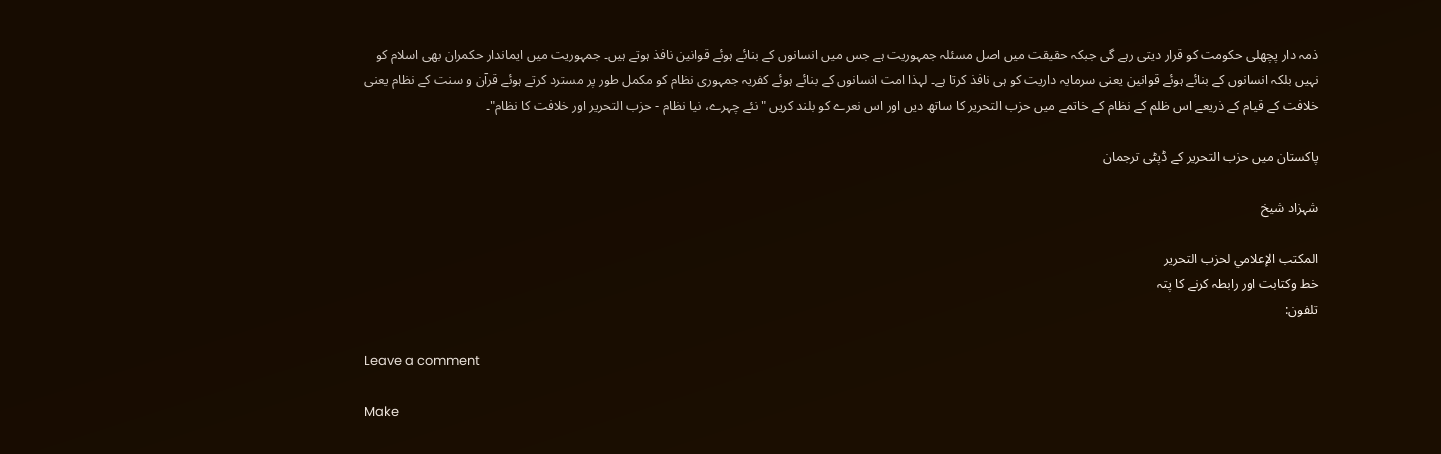ذمہ دار پچھلی حکومت کو قرار دیتی رہے گی جبکہ حقیقت میں اصل مسئلہ جمہوریت ہے جس میں انسانوں کے بنائے ہوئے قوانین نافذ ہوتے ہیں۔ جمہوریت میں ایماندار حکمران بھی اسلام کو نہیں بلکہ انسانوں کے بنائے ہوئے قوانین یعنی سرمایہ داریت کو ہی نافذ کرتا ہے۔ لہذا امت انسانوں کے بنائے ہوئے کفریہ جمہوری نظام کو مکمل طور پر مسترد کرتے ہوئے قرآن و سنت کے نظام یعنی خلافت کے قیام کے ذریعے اس ظلم کے نظام کے خاتمے میں حزب التحریر کا ساتھ دیں اور اس نعرے کو بلند کریں "نئے چہرے، نیا نظام - حزب التحریر اور خلافت کا نظام"۔

پاکستان میں حزب التحریر کے ڈپٹی ترجمان

شہزاد شیخ

المكتب الإعلامي لحزب التحرير
خط وکتابت اور رابطہ کرنے کا پتہ
تلفون:

Leave a comment

Make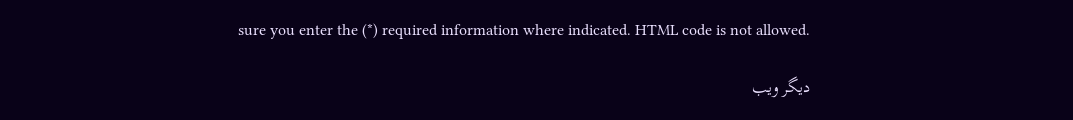sure you enter the (*) required information where indicated. HTML code is not allowed.

دیگر ویب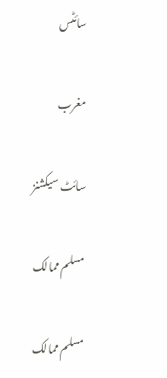سائٹس

مغرب

سائٹ سیکشنز

مسلم ممالک

مسلم ممالک